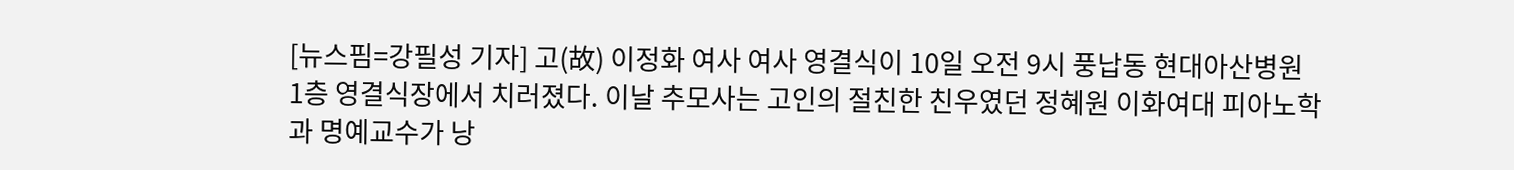[뉴스핌=강필성 기자] 고(故) 이정화 여사 여사 영결식이 10일 오전 9시 풍납동 현대아산병원 1층 영결식장에서 치러졌다. 이날 추모사는 고인의 절친한 친우였던 정혜원 이화여대 피아노학과 명예교수가 낭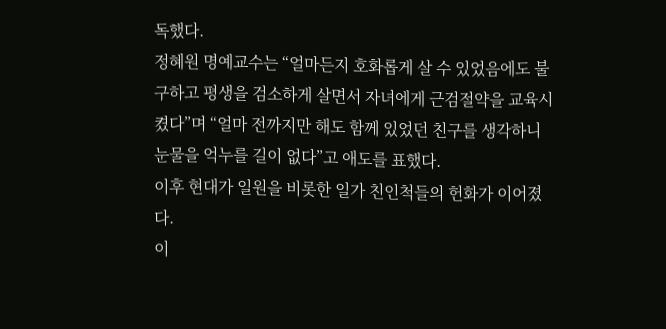독했다.
정혜원 명예교수는 “얼마든지 호화롭게 살 수 있었음에도 불구하고 평생을 검소하게 살면서 자녀에게 근검절약을 교육시켰다”며 “얼마 전까지만 해도 함께 있었던 친구를 생각하니 눈물을 억누를 길이 없다”고 애도를 표했다.
이후 현대가 일원을 비롯한 일가 친인척들의 헌화가 이어졌다.
이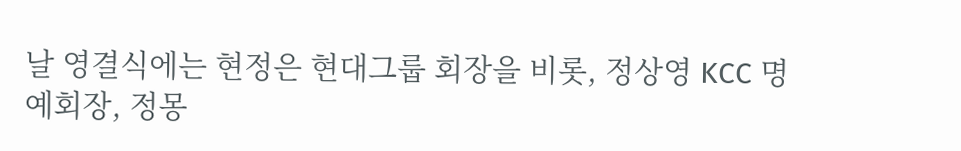날 영결식에는 현정은 현대그룹 회장을 비롯, 정상영 KCC 명예회장, 정몽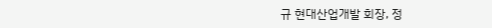규 현대산업개발 회장, 정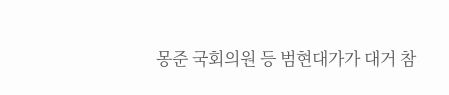몽준 국회의원 등 범현대가가 대거 참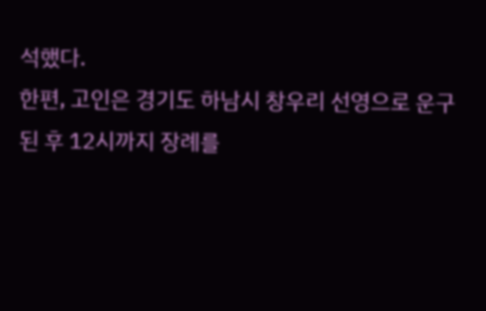석했다.
한편, 고인은 경기도 하남시 창우리 선영으로 운구 된 후 12시까지 장례를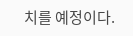치를 예정이다.